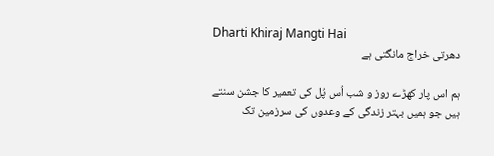Dharti Khiraj Mangti Hai
دھرتی خراج مانگتی ہے

ہم اس پار کھڑے روز و شب اُس پُل کی تعمیر کا جشن سنتے ہیں جو ہمیں بہتر زندگی کے وعدوں کی سرزمین تک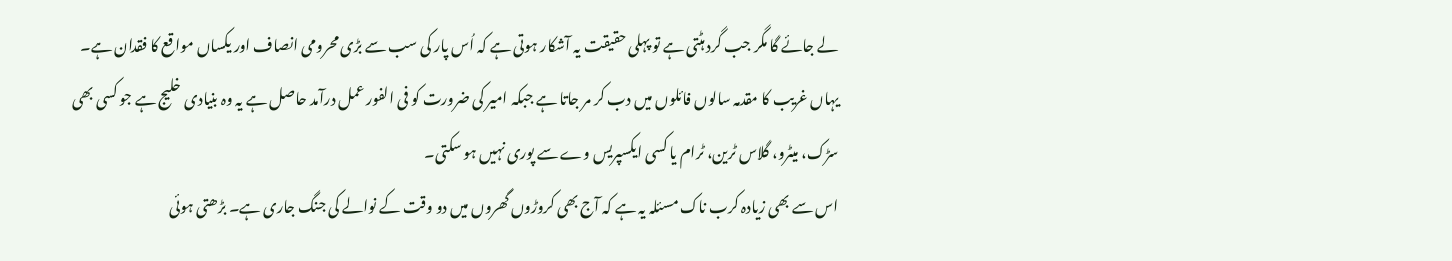لے جائے گا مگر جب گرد ہٹتی ہے تو پہلی حقیقت یہ آشکار ہوتی ہے کہ اُس پار کی سب سے بڑی محرومی انصاف اور یکساں مواقع کا فقدان ہے۔ یہاں غریب کا مقدمہ سالوں فائلوں میں دب کر مر جاتا ہے جبکہ امیر کی ضرورت کو فی الفور عمل درآمد حاصل ہے یہ وہ بنیادی خلیج ہے جو کسی بھی سڑک، میٹرو، گلاس ٹرین، ٹرام یا کسی ایکسپریس وے سے پوری نہیں ہو سکتی۔
اس سے بھی زیادہ کرب ناک مسئلہ یہ ہے کہ آج بھی کروڑوں گھروں میں دو وقت کے نوالے کی جنگ جاری ہے۔ بڑھتی ہوئی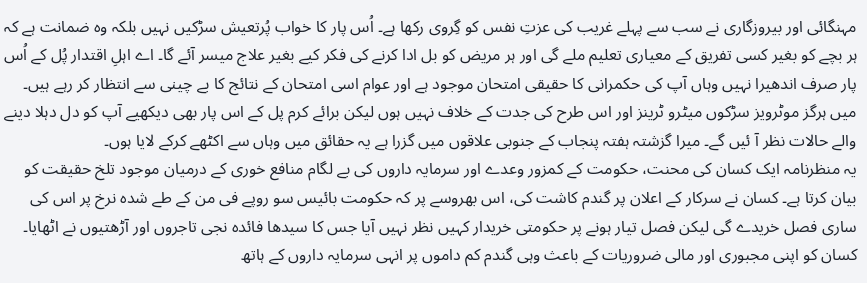مہنگائی اور بیروزگاری نے سب سے پہلے غریب کی عزتِ نفس کو گِروی رکھا ہے۔ اُس پار کا خواب پُرتعیش سڑکیں نہیں بلکہ وہ ضمانت ہے کہ ہر بچے کو بغیر کسی تفریق کے معیاری تعلیم ملے گی اور ہر مریض کو بل ادا کرنے کی فکر کیے بغیر علاج میسر آئے گا۔ اے اہلِ اقتدار پُل کے اُس پار صرف اندھیرا نہیں وہاں آپ کی حکمرانی کا حقیقی امتحان موجود ہے اور عوام اسی امتحان کے نتائج کا بے چینی سے انتظار کر رہے ہیں۔
میں ہرگز موٹرویز سڑکوں میٹرو ٹرینز اور اس طرح کی جدت کے خلاف نہیں ہوں لیکن برائے کرم پل کے اس پار بھی دیکھیے آپ کو دل دہلا دینے والے حالات نظر آ ئیں گے۔ میرا گزشتہ ہفتہ پنجاب کے جنوبی علاقوں میں گزرا ہے یہ حقائق میں وہاں سے اکٹھے کرکے لایا ہوں۔
یہ منظرنامہ ایک کسان کی محنت، حکومت کے کمزور وعدے اور سرمایہ داروں کی بے لگام منافع خوری کے درمیان موجود تلخ حقیقت کو بیان کرتا ہے۔ کسان نے سرکار کے اعلان پر گندم کاشت کی، اس بھروسے پر کہ حکومت بائیس سو روپے فی من کے طے شدہ نرخ پر اس کی ساری فصل خریدے گی لیکن فصل تیار ہونے پر حکومتی خریدار کہیں نظر نہیں آیا جس کا سیدھا فائدہ نجی تاجروں اور آڑھتیوں نے اٹھایا۔ کسان کو اپنی مجبوری اور مالی ضروریات کے باعث وہی گندم کم داموں پر انہی سرمایہ داروں کے ہاتھ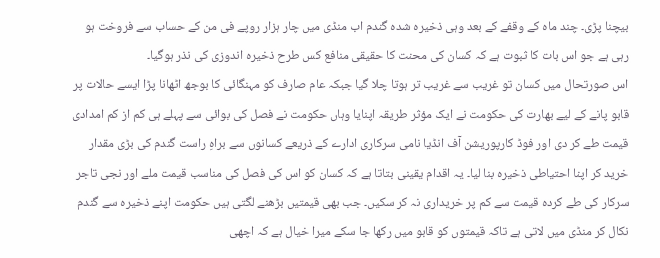بیچنا پڑی۔ چند ماہ کے وقفے کے بعد وہی ذخیرہ شدہ گندم اب منڈی میں چار ہزار روپے فی من کے حساب سے فروخت ہو رہی ہے جو اس بات کا ثبوت ہے کہ کسان کی محنت کا حقیقی منافع کس طرح ذخیرہ اندوزی کی نذر ہوگیا۔
اس صورتحال میں کسان تو غریب سے غریب تر ہوتا چلا گیا جبکہ عام صارف کو مہنگائی کا بوجھ اٹھانا پڑا ایسے حالات پر قابو پانے کے لیے بھارت کی حکومت نے ایک مؤثر طریقہ اپنایا وہاں حکومت نے فصل کی بوائی سے پہلے ہی کم از کم امدادی قیمت طے کر دی اور فوڈ کارپوریشن آف انڈیا نامی سرکاری ادارے کے ذریعے کسانوں سے براہِ راست گندم کی بڑی مقدار خرید کر اپنا احتیاطی ذخیرہ بنا لیا۔ یہ اقدام یقینی بتاتا ہے کہ کسان کو اس کی فصل کی مناسب قیمت ملے اور نجی تاجر سرکار کی طے کردہ قیمت سے کم پر خریداری نہ کر سکیں۔ جب بھی قیمتیں بڑھنے لگتی ہیں حکومت اپنے ذخیرہ سے گندم نکال کر منڈی میں لاتی ہے تاکہ قیمتوں کو قابو میں رکھا جا سکے میرا خیال ہے کہ اچھی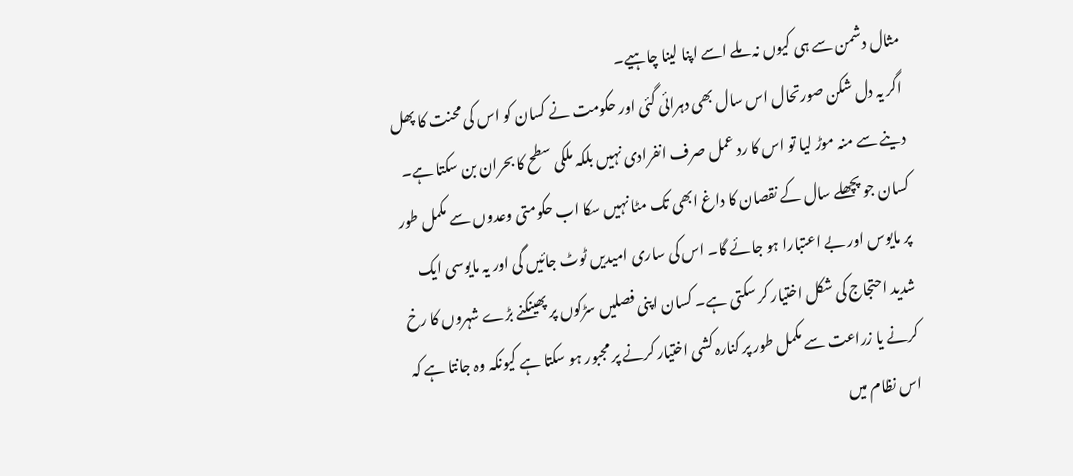مثال دشمن سے ہی کیوں نہ ملے اسے اپنا لینا چاہیے۔
اگر یہ دل شکن صورتحال اس سال بھی دہرائی گئی اور حکومت نے کسان کو اس کی محنت کا پھل دینے سے منہ موڑ لیا تو اس کا رد عمل صرف انفرادی نہیں بلکہ ملکی سطح کا بحران بن سکتا ہے۔ کسان جو پچھلے سال کے نقصان کا داغ ابھی تک مٹا نہیں سکا اب حکومتی وعدوں سے مکمل طور پر مایوس اور بے اعتبارا ہو جائے گا۔ اس کی ساری امیدیں ٹوٹ جائیں گی اور یہ مایوسی ایک شدید احتجاج کی شکل اختیار کر سکتی ہے۔ کسان اپنی فصلیں سڑکوں پر پھینکنے بڑے شہروں کا رخ کرنے یا زراعت سے مکمل طور پر کنارہ کشی اختیار کرنے پر مجبور ہو سکتا ہے کیونکہ وہ جانتا ہے کہ اس نظام میں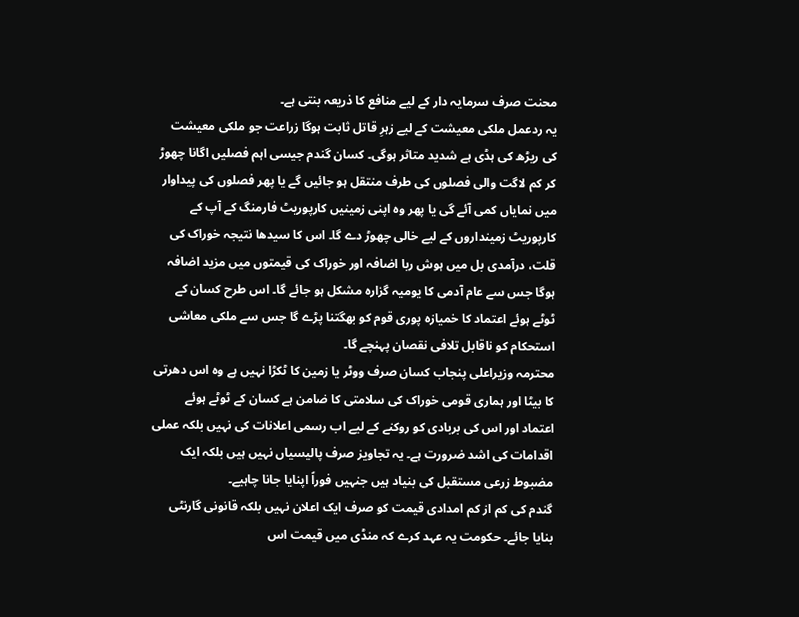محنت صرف سرمایہ دار کے لیے منافع کا ذریعہ بنتی ہے۔
یہ ردعمل ملکی معیشت کے لیے زہرِ قاتل ثابت ہوگا زراعت جو ملکی معیشت کی ریڑھ کی ہڈی ہے شدید متاثر ہوگی۔ کسان گندم جیسی اہم فصلیں اگانا چھوڑ کر کم لاگت والی فصلوں کی طرف منتقل ہو جائیں گے یا پھر فصلوں کی پیداوار میں نمایاں کمی آئے گی یا پھر وہ اپنی زمینیں کارپوریٹ فارمنگ کے آپ کے کارپوریٹ زمینداروں کے لیے خالی چھوڑ دے گا۔ اس کا سیدھا نتیجہ خوراک کی قلت، درآمدی بل میں ہوش ربا اضافہ اور خوراک کی قیمتوں میں مزید اضافہ ہوگا جس سے عام آدمی کا یومیہ گزارہ مشکل ہو جائے گا۔ اس طرح کسان کے ٹوٹے ہوئے اعتماد کا خمیازہ پوری قوم کو بھگتنا پڑے گا جس سے ملکی معاشی استحکام کو ناقابل تلافی نقصان پہنچے گا۔
محترمہ وزیراعلی پنجاب کسان صرف ووٹر یا زمین کا ٹکڑا نہیں ہے وہ اس دھرتی کا بیٹا اور ہماری قومی خوراک کی سلامتی کا ضامن ہے کسان کے ٹوٹے ہوئے اعتماد اور اس کی بربادی کو روکنے کے لیے اب رسمی اعلانات کی نہیں بلکہ عملی اقدامات کی اشد ضرورت ہے۔ یہ تجاویز صرف پالیسیاں نہیں ہیں بلکہ ایک مضبوط زرعی مستقبل کی بنیاد ہیں جنہیں فوراً اپنایا جانا چاہیے۔
گندم کی کم از کم امدادی قیمت کو صرف ایک اعلان نہیں بلکہ قانونی گارنٹی بنایا جائے۔ حکومت یہ عہد کرے کہ منڈی میں قیمت اس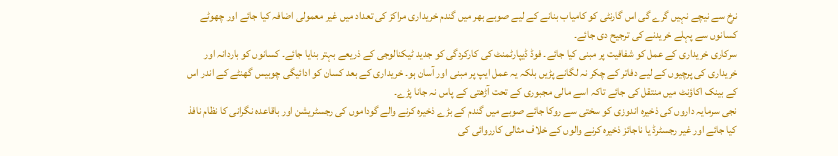نرخ سے نیچے نہیں گرے گی اس گارنٹی کو کامیاب بنانے کے لیے صوبے بھر میں گندم خریداری مراکز کی تعداد میں غیر معمولی اضافہ کیا جائے اور چھوٹے کسانوں سے پہلے خریدنے کی ترجیح دی جائے۔
سرکاری خریداری کے عمل کو شفافیت پر مبنی کیا جائے۔ فوڈ ڈیپارٹمنٹ کی کارکردگی کو جدید ٹیکنالوجی کے ذریعے بہتر بنایا جائے۔ کسانوں کو باردانہ اور خریداری کی پرچیوں کے لیے دفاتر کے چکر نہ لگانے پڑیں بلکہ یہ عمل ایپ پر مبنی اور آسان ہو۔ خریداری کے بعد کسان کو ادائیگی چوبیس گھنٹے کے اندر اس کے بینک اکاؤنٹ میں منتقل کی جائے تاکہ اسے مالی مجبوری کے تحت آڑھتی کے پاس نہ جانا پڑے۔
نجی سرمایہ داروں کی ذخیرہ اندوزی کو سختی سے روکا جائے صوبے میں گندم کے بڑے ذخیرہ کرنے والے گوداموں کی رجسٹریشن اور باقاعدہ نگرانی کا نظام نافذ کیا جائے اور غیر رجسٹرڈ یا ناجائز ذخیرہ کرنے والوں کے خلاف مثالی کارروائی کی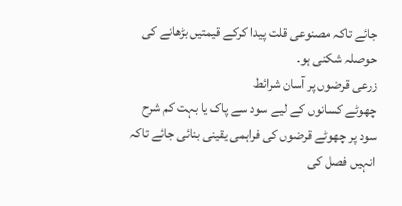جائے تاکہ مصنوعی قلت پیدا کرکے قیمتیں بڑھانے کی حوصلہ شکنی ہو۔
زرعی قرضوں پر آسان شرائط
چھوٹے کسانوں کے لیے سود سے پاک یا بہت کم شرح سود پر چھوٹے قرضوں کی فراہمی یقینی بنائی جائے تاکہ انہیں فصل کی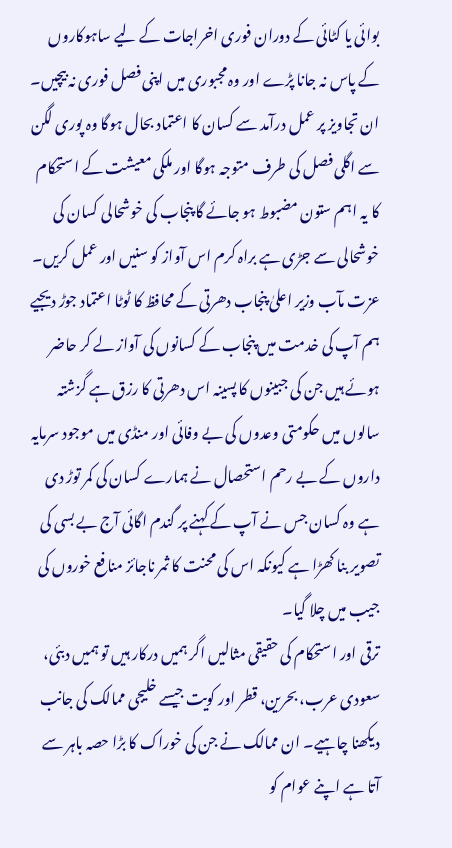بوائی یا کٹائی کے دوران فوری اخراجات کے لیے ساہوکاروں کے پاس نہ جانا پڑے اور وہ مجبوری میں اپنی فصل فوری نہ بیچیں۔
ان تجاویز پر عمل درآمد سے کسان کا اعتماد بحال ہوگا وہ پوری لگن سے اگلی فصل کی طرف متوجہ ہوگا اور ملکی معیشت کے استحکام کا یہ اہم ستون مضبوط ہو جائے گا پنجاب کی خوشحالی کسان کی خوشحالی سے جڑی ہے براہ کرم اس آواز کو سنیں اور عمل کریں۔
عزت مآب وزیر اعلیٰ پنجاب دھرتی کے محافظ کا ٹوٹا اعتماد جوڑ دیجیے
ہم آپ کی خدمت میں پنجاب کے کسانوں کی آواز لے کر حاضر ہوئے ہیں جن کی جبینوں کا پسینہ اس دھرتی کا رزق ہے گزشتہ سالوں میں حکومتی وعدوں کی بے وفائی اور منڈی میں موجود سرمایہ داروں کے بے رحم استحصال نے ہمارے کسان کی کمر توڑ دی ہے وہ کسان جس نے آپ کے کہنے پر گندم اگائی آج بے بسی کی تصویر بنا کھڑا ہے کیونکہ اس کی محنت کا ثمر ناجائز منافع خوروں کی جیب میں چلا گیا۔
ترقی اور استحکام کی حقیقی مثالیں اگر ہمیں درکار ہیں تو ہمیں دبئی، سعودی عرب، بحرین، قطر اور کویت جیسے خلیجی ممالک کی جانب دیکھنا چاہیے۔ ان ممالک نے جن کی خوراک کا بڑا حصہ باہر سے آتا ہے اپنے عوام کو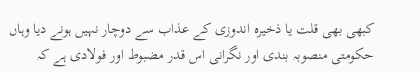کبھی بھی قلت یا ذخیرہ اندوزی کے عذاب سے دوچار نہیں ہونے دیا وہاں حکومتی منصوبہ بندی اور نگرانی اس قدر مضبوط اور فولادی ہے کہ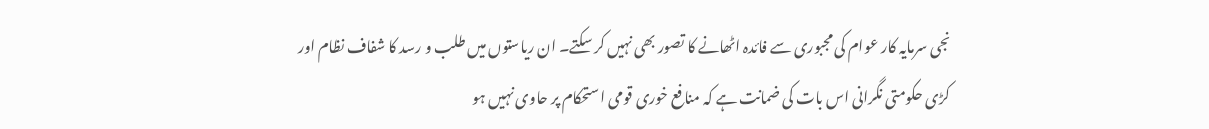نجی سرمایہ کار عوام کی مجبوری سے فائدہ اٹھانے کا تصور بھی نہیں کر سکتے۔ ان ریاستوں میں طلب و رسد کا شفاف نظام اور کڑی حکومتی نگرانی اس بات کی ضمانت ہے کہ منافع خوری قومی استحکام پر حاوی نہیں ہو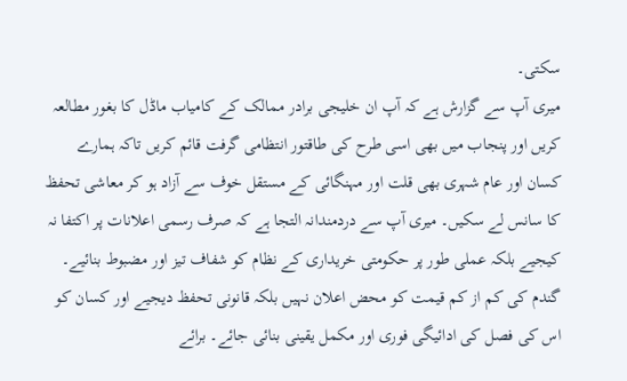سکتی۔
میری آپ سے گزارش ہے کہ آپ ان خلیجی برادر ممالک کے کامیاب ماڈل کا بغور مطالعہ کریں اور پنجاب میں بھی اسی طرح کی طاقتور انتظامی گرفت قائم کریں تاکہ ہمارے کسان اور عام شہری بھی قلت اور مہنگائی کے مستقل خوف سے آزاد ہو کر معاشی تحفظ کا سانس لے سکیں۔ میری آپ سے دردمندانہ التجا ہے کہ صرف رسمی اعلانات پر اکتفا نہ کیجیے بلکہ عملی طور پر حکومتی خریداری کے نظام کو شفاف تیز اور مضبوط بنائیے۔
گندم کی کم از کم قیمت کو محض اعلان نہیں بلکہ قانونی تحفظ دیجیے اور کسان کو اس کی فصل کی ادائیگی فوری اور مکمل یقینی بنائی جائے۔ برائے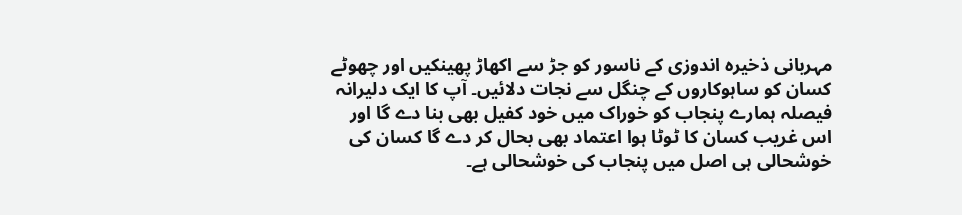مہربانی ذخیرہ اندوزی کے ناسور کو جڑ سے اکھاڑ پھینکیں اور چھوٹے کسان کو ساہوکاروں کے چنگل سے نجات دلائیں۔ آپ کا ایک دلیرانہ فیصلہ ہمارے پنجاب کو خوراک میں خود کفیل بھی بنا دے گا اور اس غریب کسان کا ٹوٹا ہوا اعتماد بھی بحال کر دے گا کسان کی خوشحالی ہی اصل میں پنجاب کی خوشحالی ہے۔